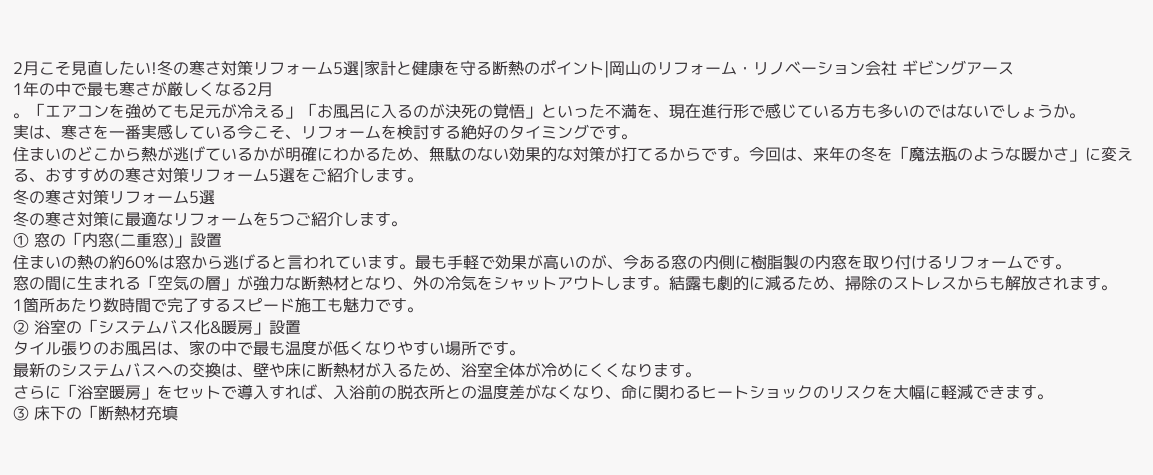2月こそ見直したい!冬の寒さ対策リフォーム5選|家計と健康を守る断熱のポイント|岡山のリフォーム・リノベーション会社 ギビングアース
1年の中で最も寒さが厳しくなる2月
。「エアコンを強めても足元が冷える」「お風呂に入るのが決死の覚悟」といった不満を、現在進行形で感じている方も多いのではないでしょうか。
実は、寒さを一番実感している今こそ、リフォームを検討する絶好のタイミングです。
住まいのどこから熱が逃げているかが明確にわかるため、無駄のない効果的な対策が打てるからです。今回は、来年の冬を「魔法瓶のような暖かさ」に変える、おすすめの寒さ対策リフォーム5選をご紹介します。
冬の寒さ対策リフォーム5選
冬の寒さ対策に最適なリフォームを5つご紹介します。
① 窓の「内窓(二重窓)」設置
住まいの熱の約60%は窓から逃げると言われています。最も手軽で効果が高いのが、今ある窓の内側に樹脂製の内窓を取り付けるリフォームです。
窓の間に生まれる「空気の層」が強力な断熱材となり、外の冷気をシャットアウトします。結露も劇的に減るため、掃除のストレスからも解放されます。
1箇所あたり数時間で完了するスピード施工も魅力です。
② 浴室の「システムバス化&暖房」設置
タイル張りのお風呂は、家の中で最も温度が低くなりやすい場所です。
最新のシステムバスへの交換は、壁や床に断熱材が入るため、浴室全体が冷めにくくなります。
さらに「浴室暖房」をセットで導入すれば、入浴前の脱衣所との温度差がなくなり、命に関わるヒートショックのリスクを大幅に軽減できます。
③ 床下の「断熱材充填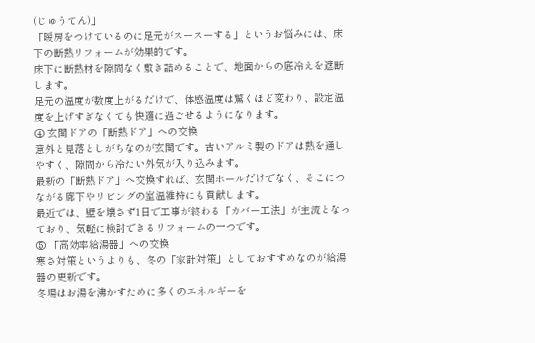(じゅうてん)」
「暖房をつけているのに足元がスースーする」というお悩みには、床下の断熱リフォームが効果的です。
床下に断熱材を隙間なく敷き詰めることで、地面からの底冷えを遮断します。
足元の温度が数度上がるだけで、体感温度は驚くほど変わり、設定温度を上げすぎなくても快適に過ごせるようになります。
④ 玄関ドアの「断熱ドア」への交換
意外と見落としがちなのが玄関です。古いアルミ製のドアは熱を通しやすく、隙間から冷たい外気が入り込みます。
最新の「断熱ドア」へ交換すれば、玄関ホールだけでなく、そこにつながる廊下やリビングの室温維持にも貢献します。
最近では、壁を壊さず1日で工事が終わる「カバー工法」が主流となっており、気軽に検討できるリフォームの一つです。
⑤ 「高効率給湯器」への交換
寒さ対策というよりも、冬の「家計対策」としておすすめなのが給湯器の更新です。
冬場はお湯を沸かすために多くのエネルギーを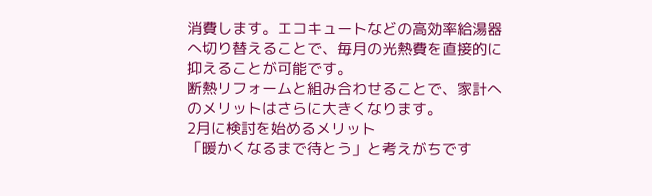消費します。エコキュートなどの高効率給湯器へ切り替えることで、毎月の光熱費を直接的に抑えることが可能です。
断熱リフォームと組み合わせることで、家計へのメリットはさらに大きくなります。
2月に検討を始めるメリット
「暖かくなるまで待とう」と考えがちです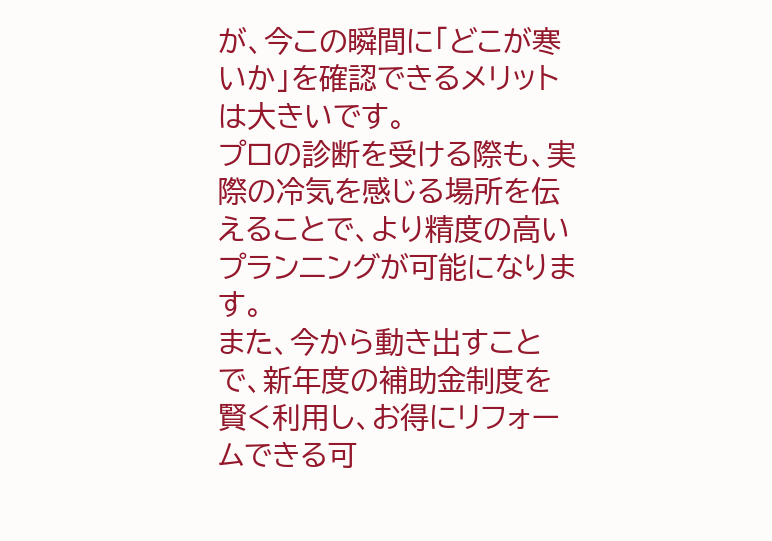が、今この瞬間に「どこが寒いか」を確認できるメリットは大きいです。
プロの診断を受ける際も、実際の冷気を感じる場所を伝えることで、より精度の高いプランニングが可能になります。
また、今から動き出すことで、新年度の補助金制度を賢く利用し、お得にリフォームできる可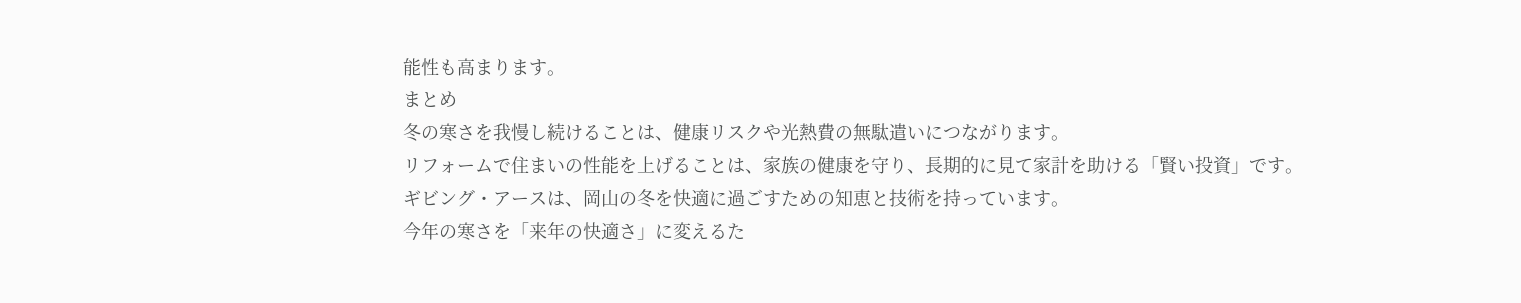能性も高まります。
まとめ
冬の寒さを我慢し続けることは、健康リスクや光熱費の無駄遣いにつながります。
リフォームで住まいの性能を上げることは、家族の健康を守り、長期的に見て家計を助ける「賢い投資」です。
ギビング・アースは、岡山の冬を快適に過ごすための知恵と技術を持っています。
今年の寒さを「来年の快適さ」に変えるた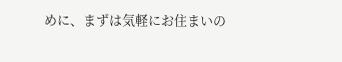めに、まずは気軽にお住まいの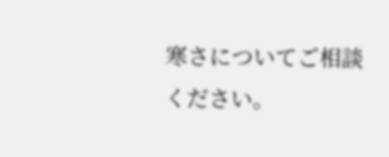寒さについてご相談ください。